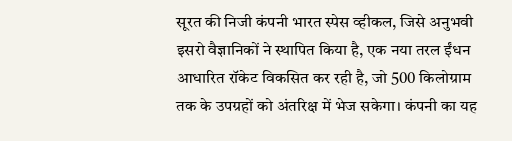सूरत की निजी कंपनी भारत स्पेस व्हीकल, जिसे अनुभवी इसरो वैज्ञानिकों ने स्थापित किया है, एक नया तरल ईंधन आधारित रॉकेट विकसित कर रही है, जो 500 किलोग्राम तक के उपग्रहों को अंतरिक्ष में भेज सकेगा। कंपनी का यह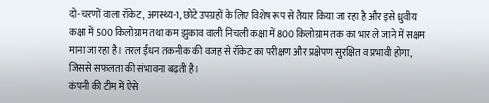दो-चरणों वाला रॉकेट, अगस्थ्य-1, छोटे उपग्रहों के लिए विशेष रूप से तैयार किया जा रहा है और इसे ध्रुवीय कक्षा में 500 किलोग्राम तथा कम झुकाव वाली निचली कक्षा में 800 किलोग्राम तक का भार ले जाने में सक्षम माना जा रहा है। तरल ईंधन तकनीक की वजह से रॉकेट का परीक्षण और प्रक्षेपण सुरक्षित व प्रभावी होगा, जिससे सफलता की संभावना बढ़ती है।
कंपनी की टीम में ऐसे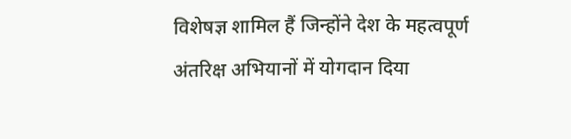विशेषज्ञ शामिल हैं जिन्होंने देश के महत्वपूर्ण अंतरिक्ष अभियानों में योगदान दिया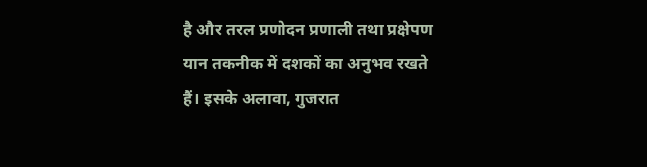है और तरल प्रणोदन प्रणाली तथा प्रक्षेपण यान तकनीक में दशकों का अनुभव रखते हैं। इसके अलावा, गुजरात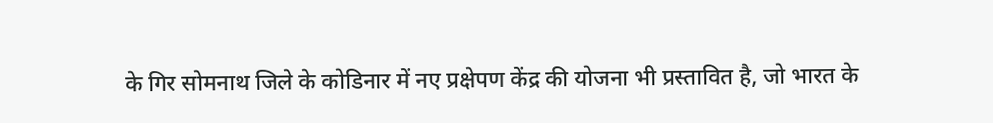के गिर सोमनाथ जिले के कोडिनार में नए प्रक्षेपण केंद्र की योजना भी प्रस्तावित है, जो भारत के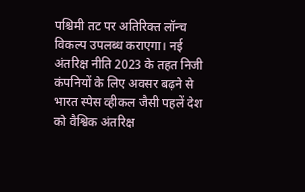पश्चिमी तट पर अतिरिक्त लॉन्च विकल्प उपलब्ध कराएगा। नई अंतरिक्ष नीति 2023 के तहत निजी कंपनियों के लिए अवसर बढ़ने से भारत स्पेस व्हीकल जैसी पहलें देश को वैश्विक अंतरिक्ष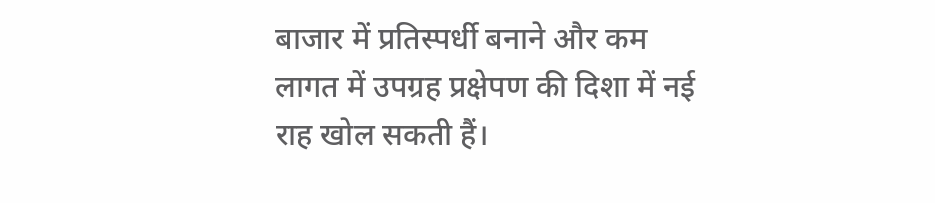बाजार में प्रतिस्पर्धी बनाने और कम लागत में उपग्रह प्रक्षेपण की दिशा में नई राह खोल सकती हैं।